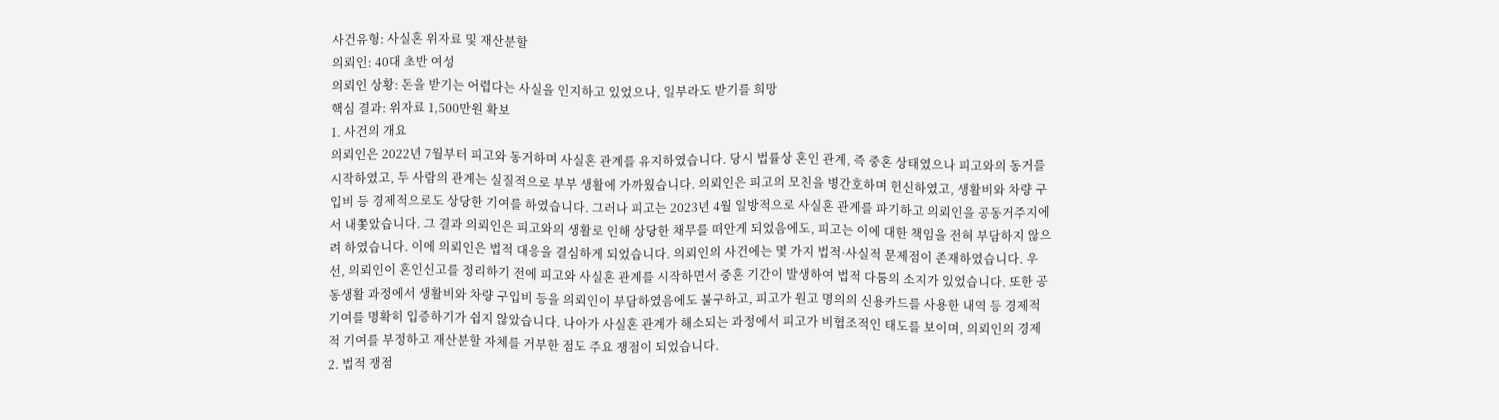사건유형: 사실혼 위자료 및 재산분할
의뢰인: 40대 초반 여성
의뢰인 상황: 돈을 받기는 어렵다는 사실을 인지하고 있었으나, 일부라도 받기를 희망
핵심 결과: 위자료 1,500만원 확보
1. 사건의 개요
의뢰인은 2022년 7월부터 피고와 동거하며 사실혼 관계를 유지하였습니다. 당시 법률상 혼인 관계, 즉 중혼 상태였으나 피고와의 동거를 시작하였고, 두 사람의 관계는 실질적으로 부부 생활에 가까웠습니다. 의뢰인은 피고의 모친을 병간호하며 헌신하였고, 생활비와 차량 구입비 등 경제적으로도 상당한 기여를 하였습니다. 그러나 피고는 2023년 4월 일방적으로 사실혼 관계를 파기하고 의뢰인을 공동거주지에서 내쫓았습니다. 그 결과 의뢰인은 피고와의 생활로 인해 상당한 채무를 떠안게 되었음에도, 피고는 이에 대한 책임을 전혀 부담하지 않으려 하였습니다. 이에 의뢰인은 법적 대응을 결심하게 되었습니다. 의뢰인의 사건에는 몇 가지 법적·사실적 문제점이 존재하였습니다. 우선, 의뢰인이 혼인신고를 정리하기 전에 피고와 사실혼 관계를 시작하면서 중혼 기간이 발생하여 법적 다툼의 소지가 있었습니다. 또한 공동생활 과정에서 생활비와 차량 구입비 등을 의뢰인이 부담하였음에도 불구하고, 피고가 원고 명의의 신용카드를 사용한 내역 등 경제적 기여를 명확히 입증하기가 쉽지 않았습니다. 나아가 사실혼 관계가 해소되는 과정에서 피고가 비협조적인 태도를 보이며, 의뢰인의 경제적 기여를 부정하고 재산분할 자체를 거부한 점도 주요 쟁점이 되었습니다.
2. 법적 쟁점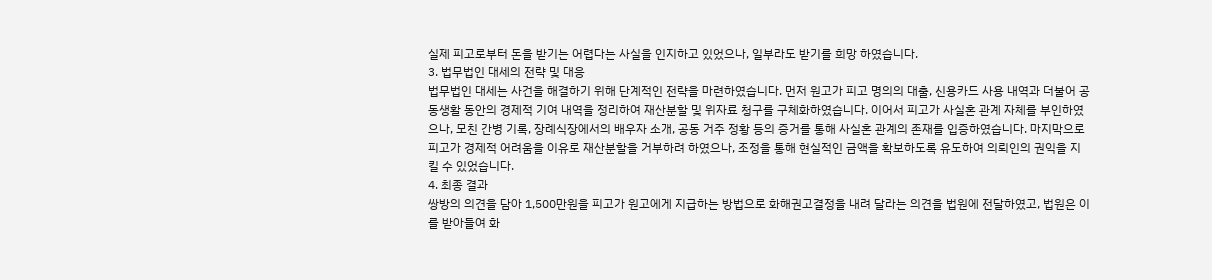실제 피고로부터 돈을 받기는 어렵다는 사실을 인지하고 있었으나, 일부라도 받기를 희망 하였습니다.
3. 법무법인 대세의 전략 및 대응
법무법인 대세는 사건을 해결하기 위해 단계적인 전략을 마련하였습니다. 먼저 원고가 피고 명의의 대출, 신용카드 사용 내역과 더불어 공동생활 동안의 경제적 기여 내역을 정리하여 재산분할 및 위자료 청구를 구체화하였습니다. 이어서 피고가 사실혼 관계 자체를 부인하였으나, 모친 간병 기록, 장례식장에서의 배우자 소개, 공동 거주 정황 등의 증거를 통해 사실혼 관계의 존재를 입증하였습니다. 마지막으로 피고가 경제적 어려움을 이유로 재산분할을 거부하려 하였으나, 조정을 통해 현실적인 금액을 확보하도록 유도하여 의뢰인의 권익을 지킬 수 있었습니다.
4. 최종 결과
쌍방의 의견을 담아 1,500만원을 피고가 원고에게 지급하는 방법으로 화해권고결정을 내려 달라는 의견을 법원에 전달하였고, 법원은 이를 받아들여 화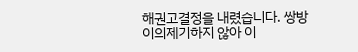해권고결정을 내렸습니다. 쌍방 이의제기하지 않아 이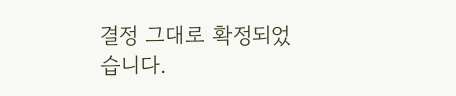결정 그대로 확정되었습니다.